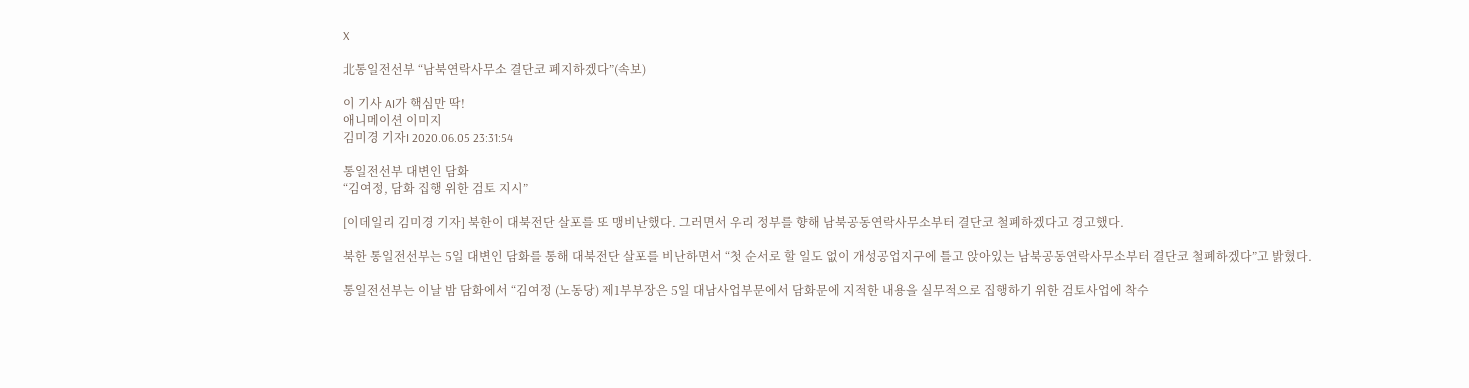X

北통일전선부 “남북연락사무소 결단코 폐지하겠다”(속보)

이 기사 AI가 핵심만 딱!
애니메이션 이미지
김미경 기자I 2020.06.05 23:31:54

통일전선부 대변인 담화
“김여정, 담화 집행 위한 검토 지시”

[이데일리 김미경 기자] 북한이 대북전단 살포를 또 맹비난했다. 그러면서 우리 정부를 향해 남북공동연락사무소부터 결단코 철폐하겠다고 경고했다.

북한 통일전선부는 5일 대변인 담화를 통해 대북전단 살포를 비난하면서 “첫 순서로 할 일도 없이 개성공업지구에 틀고 앉아있는 남북공동연락사무소부터 결단코 철폐하겠다”고 밝혔다.

통일전선부는 이날 밤 담화에서 “김여정 (노동당) 제1부부장은 5일 대남사업부문에서 담화문에 지적한 내용을 실무적으로 집행하기 위한 검토사업에 착수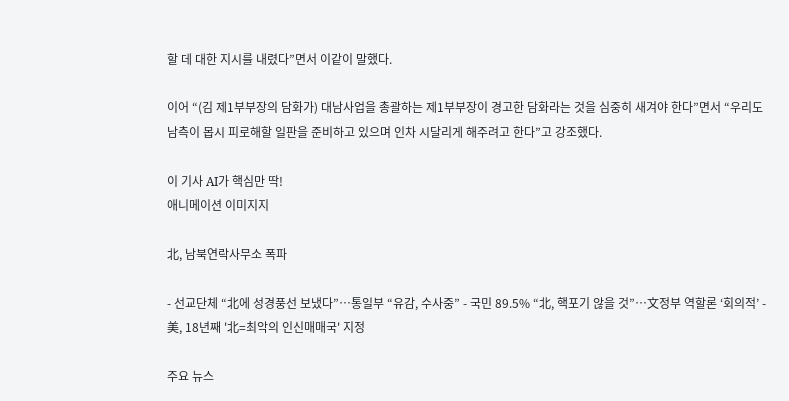할 데 대한 지시를 내렸다”면서 이같이 말했다.

이어 “(김 제1부부장의 담화가) 대남사업을 총괄하는 제1부부장이 경고한 담화라는 것을 심중히 새겨야 한다”면서 “우리도 남측이 몹시 피로해할 일판을 준비하고 있으며 인차 시달리게 해주려고 한다”고 강조했다.

이 기사 AI가 핵심만 딱!
애니메이션 이미지지

北, 남북연락사무소 폭파

- 선교단체 “北에 성경풍선 보냈다”…통일부 “유감, 수사중” - 국민 89.5% “北, 핵포기 않을 것”…文정부 역할론 ‘회의적’ - 美, 18년째 '北=최악의 인신매매국' 지정

주요 뉴스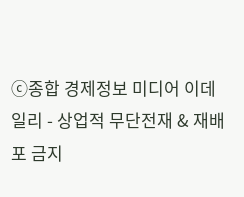ⓒ종합 경제정보 미디어 이데일리 - 상업적 무단전재 & 재배포 금지